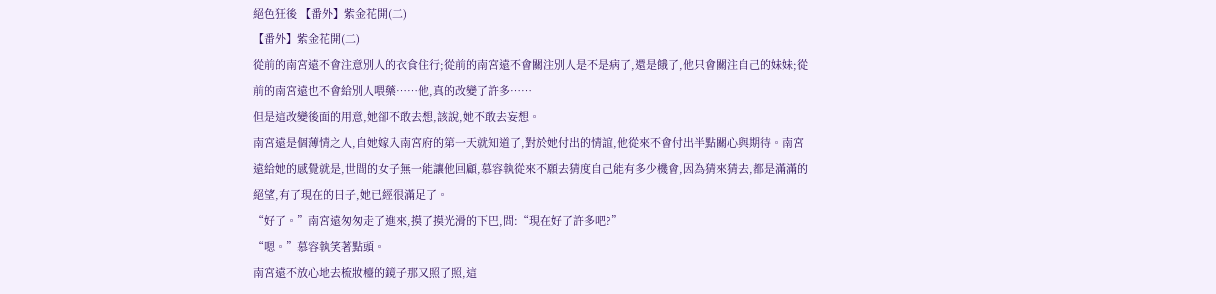絕色狂後 【番外】紫金花開(二)
【番外】紫金花開(二)
從前的南宮遠不會注意別人的衣食住行;從前的南宮遠不會關注別人是不是病了,還是餓了,他只會關注自己的妹妹;從前的南宮遠也不會給別人喂藥……他,真的改變了許多……
但是這改變後面的用意,她卻不敢去想,該說,她不敢去妄想。
南宮遠是個薄情之人,自她嫁入南宮府的第一天就知道了,對於她付出的情誼,他從來不會付出半點關心與期待。南宮遠給她的感覺就是,世間的女子無一能讓他回顧,慕容執從來不願去猜度自己能有多少機會,因為猜來猜去,都是滿滿的絕望,有了現在的日子,她已經很滿足了。
“好了。”南宮遠匆匆走了進來,摸了摸光滑的下巴,問:“現在好了許多吧?”
“嗯。”慕容執笑著點頭。
南宮遠不放心地去梳妝檯的鏡子那又照了照,這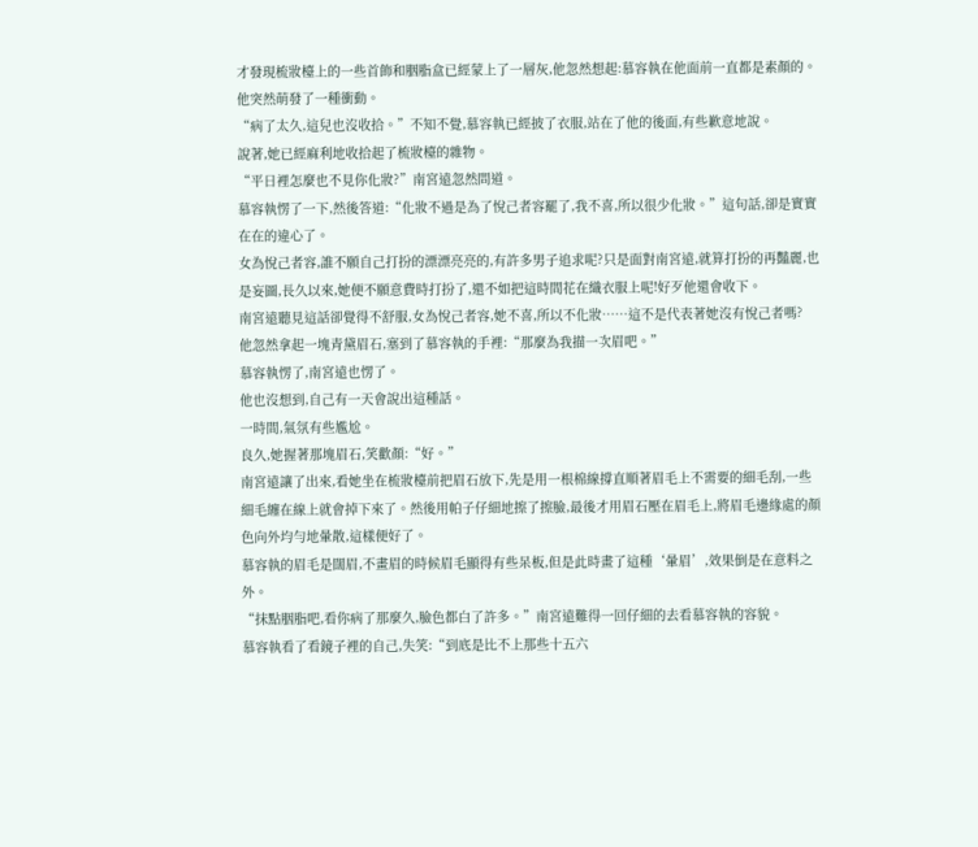才發現梳妝檯上的一些首飾和胭脂盒已經蒙上了一層灰,他忽然想起:慕容執在他面前一直都是素顏的。
他突然萌發了一種衝動。
“病了太久,這兒也沒收拾。”不知不覺,慕容執已經披了衣服,站在了他的後面,有些歉意地說。
說著,她已經麻利地收拾起了梳妝檯的雜物。
“平日裡怎麼也不見你化妝?”南宮遠忽然問道。
慕容執愣了一下,然後答道:“化妝不過是為了悅己者容罷了,我不喜,所以很少化妝。”這句話,卻是實實在在的違心了。
女為悅己者容,誰不願自己打扮的漂漂亮亮的,有許多男子追求呢?只是面對南宮遠,就算打扮的再豔麗,也是妄圖,長久以來,她便不願意費時打扮了,還不如把這時間花在織衣服上呢!好歹他還會收下。
南宮遠聽見這話卻覺得不舒服,女為悅己者容,她不喜,所以不化妝……這不是代表著她沒有悅己者嗎?
他忽然拿起一塊青黛眉石,塞到了慕容執的手裡:“那麼為我描一次眉吧。”
慕容執愣了,南宮遠也愣了。
他也沒想到,自己有一天會說出這種話。
一時間,氣氛有些尷尬。
良久,她握著那塊眉石,笑歡顏:“好。”
南宮遠讓了出來,看她坐在梳妝檯前把眉石放下,先是用一根棉線撐直順著眉毛上不需要的細毛刮,一些細毛纏在線上就會掉下來了。然後用帕子仔細地擦了擦臉,最後才用眉石壓在眉毛上,將眉毛邊緣處的顏色向外均勻地暈散,這樣便好了。
慕容執的眉毛是闊眉,不畫眉的時候眉毛顯得有些呆板,但是此時畫了這種‘暈眉’,效果倒是在意料之外。
“抹點胭脂吧,看你病了那麼久,臉色都白了許多。”南宮遠難得一回仔細的去看慕容執的容貌。
慕容執看了看鏡子裡的自己,失笑:“到底是比不上那些十五六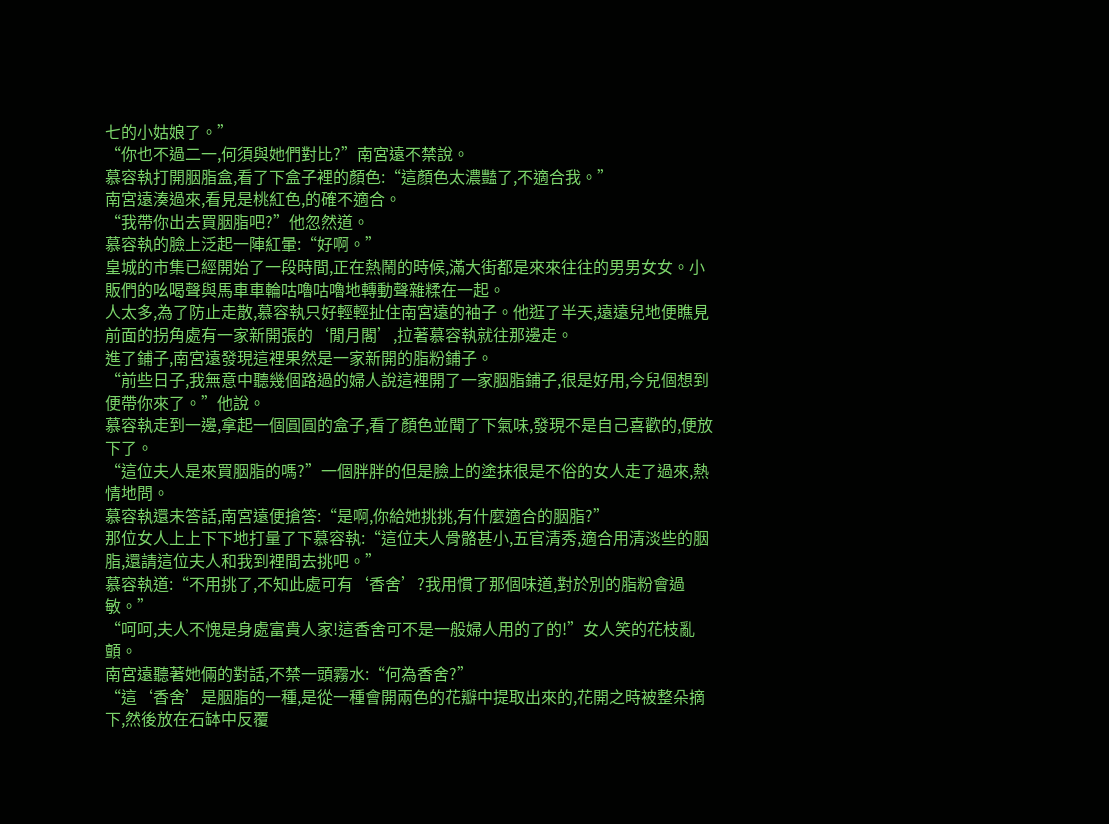七的小姑娘了。”
“你也不過二一,何須與她們對比?”南宮遠不禁說。
慕容執打開胭脂盒,看了下盒子裡的顏色:“這顏色太濃豔了,不適合我。”
南宮遠湊過來,看見是桃紅色,的確不適合。
“我帶你出去買胭脂吧?”他忽然道。
慕容執的臉上泛起一陣紅暈:“好啊。”
皇城的市集已經開始了一段時間,正在熱鬧的時候,滿大街都是來來往往的男男女女。小販們的吆喝聲與馬車車輪咕嚕咕嚕地轉動聲雜糅在一起。
人太多,為了防止走散,慕容執只好輕輕扯住南宮遠的袖子。他逛了半天,遠遠兒地便瞧見前面的拐角處有一家新開張的‘閒月閣’,拉著慕容執就往那邊走。
進了鋪子,南宮遠發現這裡果然是一家新開的脂粉鋪子。
“前些日子,我無意中聽幾個路過的婦人說這裡開了一家胭脂鋪子,很是好用,今兒個想到便帶你來了。”他說。
慕容執走到一邊,拿起一個圓圓的盒子,看了顏色並聞了下氣味,發現不是自己喜歡的,便放下了。
“這位夫人是來買胭脂的嗎?”一個胖胖的但是臉上的塗抹很是不俗的女人走了過來,熱情地問。
慕容執還未答話,南宮遠便搶答:“是啊,你給她挑挑,有什麼適合的胭脂?”
那位女人上上下下地打量了下慕容執:“這位夫人骨骼甚小,五官清秀,適合用清淡些的胭脂,還請這位夫人和我到裡間去挑吧。”
慕容執道:“不用挑了,不知此處可有‘香舍’?我用慣了那個味道,對於別的脂粉會過敏。”
“呵呵,夫人不愧是身處富貴人家!這香舍可不是一般婦人用的了的!”女人笑的花枝亂顫。
南宮遠聽著她倆的對話,不禁一頭霧水:“何為香舍?”
“這‘香舍’是胭脂的一種,是從一種會開兩色的花瓣中提取出來的,花開之時被整朵摘下,然後放在石缽中反覆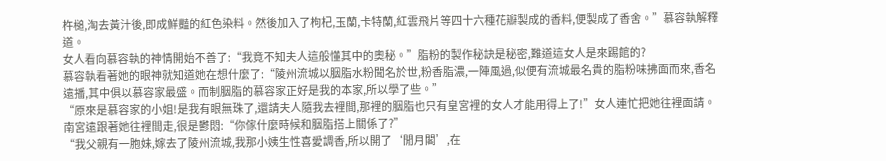杵槌,淘去黃汁後,即成鮮豔的紅色染料。然後加入了枸杞,玉蘭,卡特蘭,紅雲飛片等四十六種花瓣製成的香料,便製成了香舍。”慕容執解釋道。
女人看向慕容執的神情開始不善了:“我竟不知夫人這般懂其中的奧秘。”脂粉的製作秘訣是秘密,難道這女人是來踢館的?
慕容執看著她的眼神就知道她在想什麼了:“陵州流城以胭脂水粉聞名於世,粉香脂濃,一陣風過,似便有流城最名貴的脂粉味拂面而來,香名遠播,其中俱以慕容家最盛。而制胭脂的慕容家正好是我的本家,所以學了些。”
“原來是慕容家的小姐!是我有眼無珠了,還請夫人隨我去裡間,那裡的胭脂也只有皇宮裡的女人才能用得上了!”女人連忙把她往裡面請。
南宮遠跟著她往裡間走,很是鬱悶:“你傢什麼時候和胭脂搭上關係了?”
“我父親有一胞妹,嫁去了陵州流城,我那小姨生性喜愛調香,所以開了‘閒月閣’,在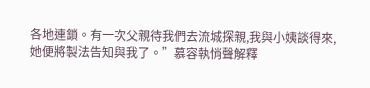各地連鎖。有一次父親待我們去流城探親,我與小姨談得來,她便將製法告知與我了。”慕容執悄聲解釋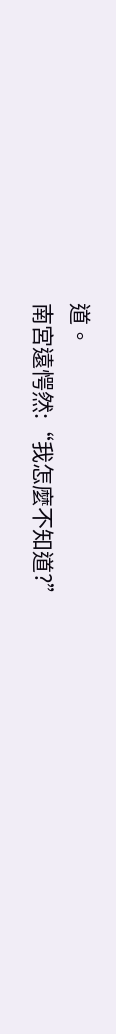道。
南宮遠愕然:“我怎麼不知道?”